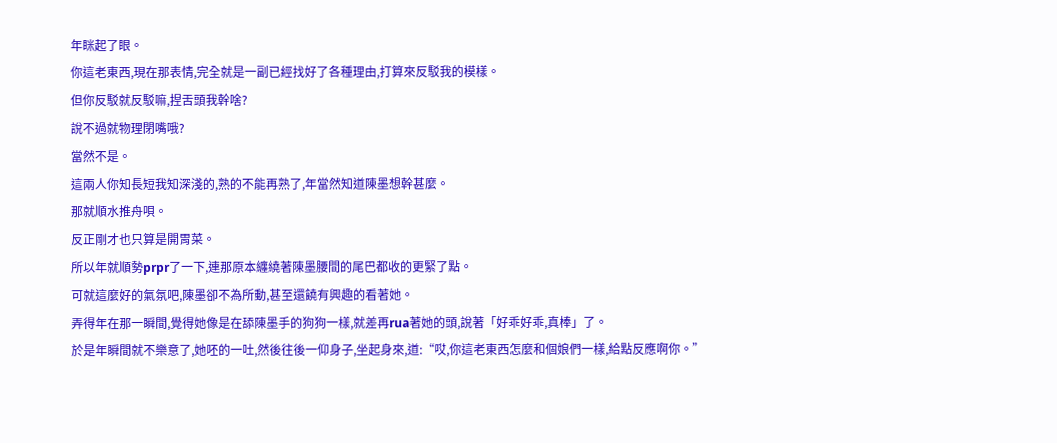年眯起了眼。
你這老東西,現在那表情,完全就是一副已經找好了各種理由,打算來反駁我的模樣。
但你反駁就反駁嘛,捏舌頭我幹啥?
說不過就物理閉嘴哦?
當然不是。
這兩人你知長短我知深淺的,熟的不能再熟了,年當然知道陳墨想幹甚麼。
那就順水推舟唄。
反正剛才也只算是開胃菜。
所以年就順勢prpr了一下,連那原本纏繞著陳墨腰間的尾巴都收的更緊了點。
可就這麼好的氣氛吧,陳墨卻不為所動,甚至還饒有興趣的看著她。
弄得年在那一瞬間,覺得她像是在舔陳墨手的狗狗一樣,就差再rua著她的頭,說著「好乖好乖,真棒」了。
於是年瞬間就不樂意了,她呸的一吐,然後往後一仰身子,坐起身來,道:“哎,你這老東西怎麼和個娘們一樣,給點反應啊你。”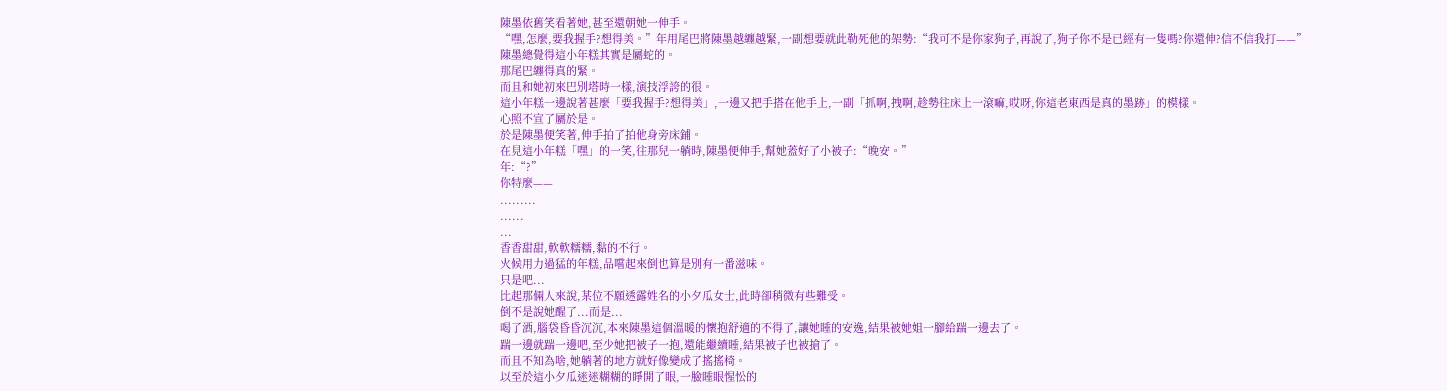陳墨依舊笑看著她,甚至還朝她一伸手。
“嘿,怎麼,要我握手?想得美。”年用尾巴將陳墨越纏越緊,一副想要就此勒死他的架勢:“我可不是你家狗子,再說了,狗子你不是已經有一隻嗎?你還伸?信不信我打——”
陳墨總覺得這小年糕其實是屬蛇的。
那尾巴纏得真的緊。
而且和她初來巴別塔時一樣,演技浮誇的很。
這小年糕一邊說著甚麼「要我握手?想得美」,一邊又把手搭在他手上,一副「抓啊,拽啊,趁勢往床上一滾嘛,哎呀,你這老東西是真的墨跡」的模樣。
心照不宣了屬於是。
於是陳墨便笑著,伸手拍了拍他身旁床鋪。
在見這小年糕「嘿」的一笑,往那兒一躺時,陳墨便伸手,幫她蓋好了小被子:“晚安。”
年:“?”
你特麼——
.........
......
...
香香甜甜,軟軟糯糯,黏的不行。
火候用力過猛的年糕,品嚐起來倒也算是別有一番滋味。
只是吧...
比起那倆人來說,某位不願透露姓名的小夕瓜女士,此時卻稍微有些難受。
倒不是說她醒了...而是...
喝了酒,腦袋昏昏沉沉,本來陳墨這個溫暖的懷抱舒適的不得了,讓她睡的安逸,結果被她姐一腳給踹一邊去了。
踹一邊就踹一邊吧,至少她把被子一抱,還能繼續睡,結果被子也被搶了。
而且不知為啥,她躺著的地方就好像變成了搖搖椅。
以至於這小夕瓜迷迷糊糊的睜開了眼,一臉睡眼惺忪的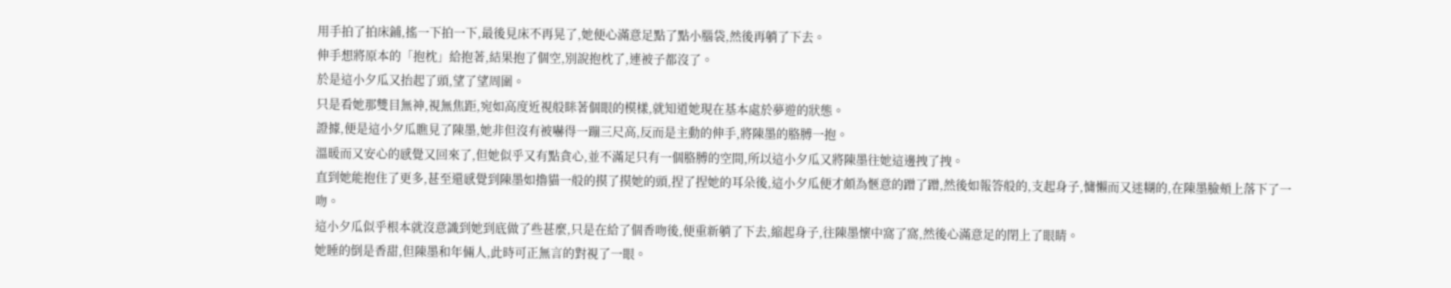用手拍了拍床鋪,搖一下拍一下,最後見床不再晃了,她便心滿意足點了點小腦袋,然後再躺了下去。
伸手想將原本的「抱枕」給抱著,結果抱了個空,別說抱枕了,連被子都沒了。
於是這小夕瓜又抬起了頭,望了望周圍。
只是看她那雙目無神,視無焦距,宛如高度近視般眯著個眼的模樣,就知道她現在基本處於夢遊的狀態。
證據,便是這小夕瓜瞧見了陳墨,她非但沒有被嚇得一蹦三尺高,反而是主動的伸手,將陳墨的胳膊一抱。
溫暖而又安心的感覺又回來了,但她似乎又有點貪心,並不滿足只有一個胳膊的空間,所以這小夕瓜又將陳墨往她這邊拽了拽。
直到她能抱住了更多,甚至還感覺到陳墨如擼貓一般的摸了摸她的頭,捏了捏她的耳朵後,這小夕瓜便才頗為愜意的蹭了蹭,然後如報答般的,支起身子,慵懶而又迷糊的,在陳墨臉頰上落下了一吻。
這小夕瓜似乎根本就沒意識到她到底做了些甚麼,只是在給了個香吻後,便重新躺了下去,縮起身子,往陳墨懷中窩了窩,然後心滿意足的閉上了眼睛。
她睡的倒是香甜,但陳墨和年倆人,此時可正無言的對視了一眼。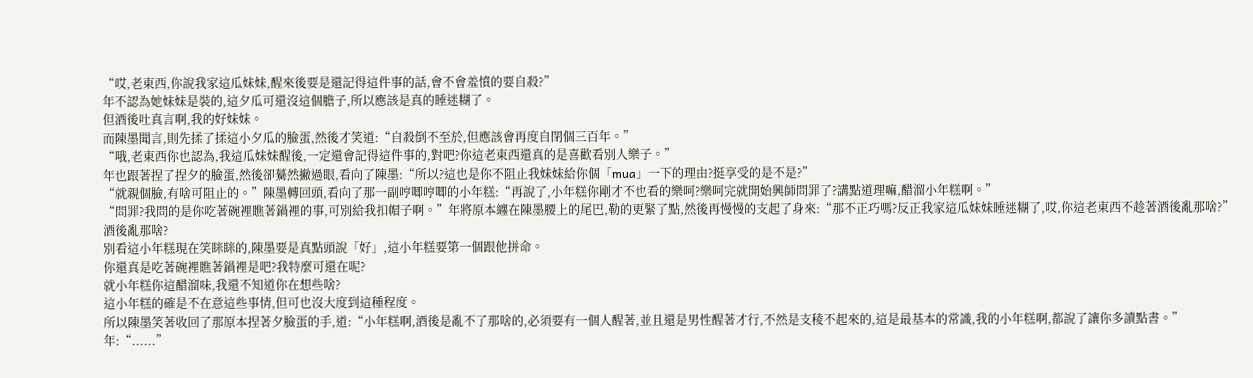“哎,老東西,你說我家這瓜妹妹,醒來後要是還記得這件事的話,會不會羞憤的要自殺?”
年不認為她妹妹是裝的,這夕瓜可還沒這個膽子,所以應該是真的睡迷糊了。
但酒後吐真言啊,我的好妹妹。
而陳墨聞言,則先揉了揉這小夕瓜的臉蛋,然後才笑道:“自殺倒不至於,但應該會再度自閉個三百年。”
“哦,老東西你也認為,我這瓜妹妹醒後,一定還會記得這件事的,對吧?你這老東西還真的是喜歡看別人樂子。”
年也跟著捏了捏夕的臉蛋,然後卻驀然撇過眼,看向了陳墨:“所以?這也是你不阻止我妹妹給你個「mua」一下的理由?挺享受的是不是?”
“就親個臉,有啥可阻止的。”陳墨轉回頭,看向了那一副哼唧哼唧的小年糕:“再說了,小年糕你剛才不也看的樂呵?樂呵完就開始興師問罪了?講點道理嘛,醋溜小年糕啊。”
“問罪?我問的是你吃著碗裡瞧著鍋裡的事,可別給我扣帽子啊。”年將原本纏在陳墨腰上的尾巴,勒的更緊了點,然後再慢慢的支起了身來:“那不正巧嗎?反正我家這瓜妹妹睡迷糊了,哎,你這老東西不趁著酒後亂那啥?”
酒後亂那啥?
別看這小年糕現在笑眯眯的,陳墨要是真點頭說「好」,這小年糕要第一個跟他拼命。
你還真是吃著碗裡瞧著鍋裡是吧?我特麼可還在呢?
就小年糕你這醋溜味,我還不知道你在想些啥?
這小年糕的確是不在意這些事情,但可也沒大度到這種程度。
所以陳墨笑著收回了那原本捏著夕臉蛋的手,道:“小年糕啊,酒後是亂不了那啥的,必須要有一個人醒著,並且還是男性醒著才行,不然是支稜不起來的,這是最基本的常識,我的小年糕啊,都說了讓你多讀點書。”
年:“......”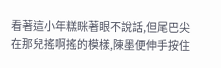看著這小年糕眯著眼不說話,但尾巴尖在那兒搖啊搖的模樣,陳墨便伸手按住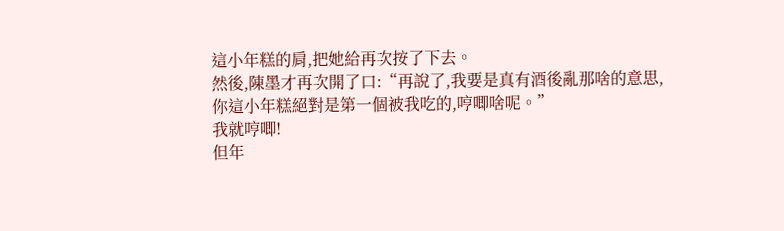這小年糕的肩,把她給再次按了下去。
然後,陳墨才再次開了口:“再說了,我要是真有酒後亂那啥的意思,你這小年糕絕對是第一個被我吃的,哼唧啥呢。”
我就哼唧!
但年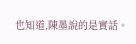也知道,陳墨說的是實話。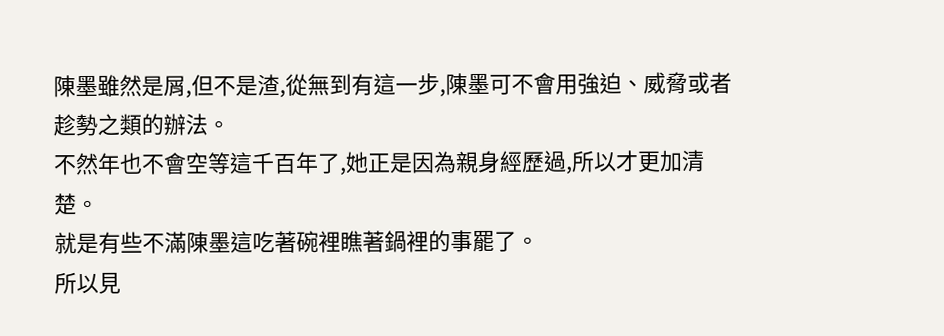陳墨雖然是屑,但不是渣,從無到有這一步,陳墨可不會用強迫、威脅或者趁勢之類的辦法。
不然年也不會空等這千百年了,她正是因為親身經歷過,所以才更加清楚。
就是有些不滿陳墨這吃著碗裡瞧著鍋裡的事罷了。
所以見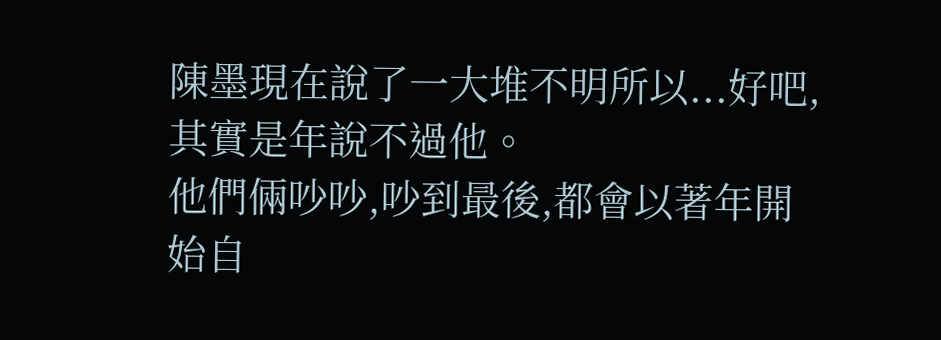陳墨現在說了一大堆不明所以...好吧,其實是年說不過他。
他們倆吵吵,吵到最後,都會以著年開始自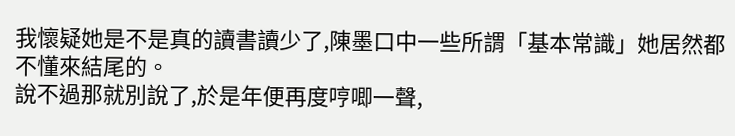我懷疑她是不是真的讀書讀少了,陳墨口中一些所謂「基本常識」她居然都不懂來結尾的。
說不過那就別說了,於是年便再度哼唧一聲,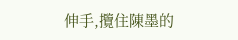伸手,攬住陳墨的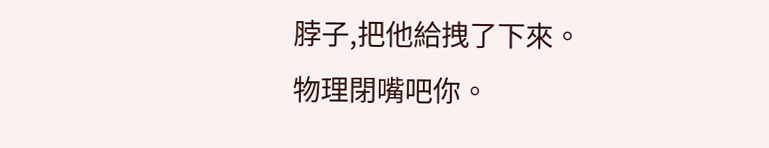脖子,把他給拽了下來。
物理閉嘴吧你。